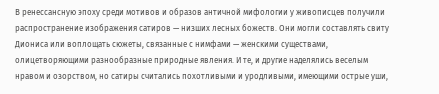В ренессансную эпоху среди мотивов и образов античной мифологии у живописцев получили распространение изображения сатиров — низших лесных божеств. Они могли составлять свиту Диониса или воплощать сюжеты, связанные с нимфами — женскими существами, олицетворяющими разнообразные природные явления. И те, и другие наделялись веселым нравом и озорством, но сатиры считались похотливыми и уродливыми, имеющими острые уши,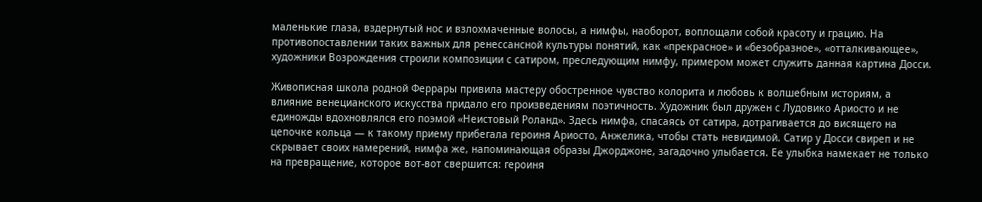маленькие глаза, вздернутый нос и взлохмаченные волосы, а нимфы, наоборот, воплощали собой красоту и грацию. На противопоставлении таких важных для ренессансной культуры понятий, как «прекрасное» и «безобразное», «отталкивающее», художники Возрождения строили композиции с сатиром, преследующим нимфу, примером может служить данная картина Досси.

Живописная школа родной Феррары привила мастеру обостренное чувство колорита и любовь к волшебным историям, а влияние венецианского искусства придало его произведениям поэтичность. Художник был дружен с Лудовико Ариосто и не единожды вдохновлялся его поэмой «Неистовый Роланд». Здесь нимфа, спасаясь от сатира, дотрагивается до висящего на цепочке кольца — к такому приему прибегала героиня Ариосто, Анжелика, чтобы стать невидимой. Сатир у Досси свиреп и не скрывает своих намерений, нимфа же, напоминающая образы Джорджоне, загадочно улыбается. Ее улыбка намекает не только на превращение, которое вот-вот свершится: героиня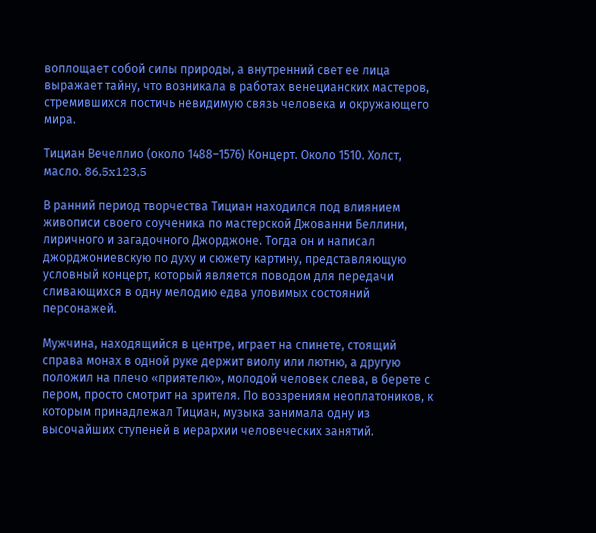воплощает собой силы природы, а внутренний свет ее лица выражает тайну, что возникала в работах венецианских мастеров, стремившихся постичь невидимую связь человека и окружающего мира.

Тициан Вечеллио (около 1488–1576) Концерт. Около 1510. Холст, масло. 86,5x123,5

В ранний период творчества Тициан находился под влиянием живописи своего соученика по мастерской Джованни Беллини, лиричного и загадочного Джорджоне. Тогда он и написал джорджониевскую по духу и сюжету картину, представляющую условный концерт, который является поводом для передачи сливающихся в одну мелодию едва уловимых состояний персонажей.

Мужчина, находящийся в центре, играет на спинете, стоящий справа монах в одной руке держит виолу или лютню, а другую положил на плечо «приятелю», молодой человек слева, в берете с пером, просто смотрит на зрителя. По воззрениям неоплатоников, к которым принадлежал Тициан, музыка занимала одну из высочайших ступеней в иерархии человеческих занятий.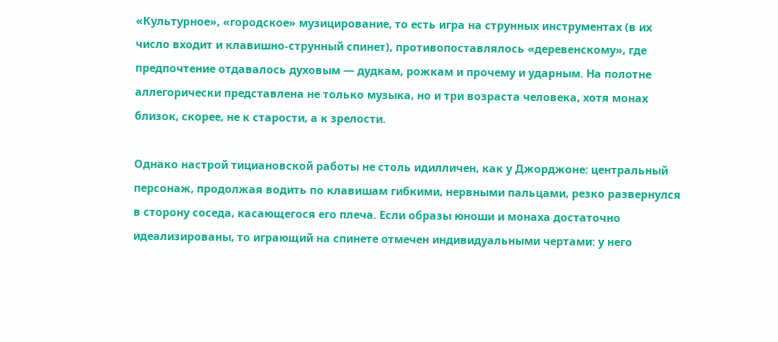«Культурное», «городское» музицирование, то есть игра на струнных инструментах (в их число входит и клавишно-струнный спинет), противопоставлялось «деревенскому», где предпочтение отдавалось духовым — дудкам, рожкам и прочему и ударным. На полотне аллегорически представлена не только музыка, но и три возраста человека, хотя монах близок, скорее, не к старости, а к зрелости.

Однако настрой тициановской работы не столь идилличен, как у Джорджоне: центральный персонаж, продолжая водить по клавишам гибкими, нервными пальцами, резко развернулся в сторону соседа, касающегося его плеча. Если образы юноши и монаха достаточно идеализированы, то играющий на спинете отмечен индивидуальными чертами: у него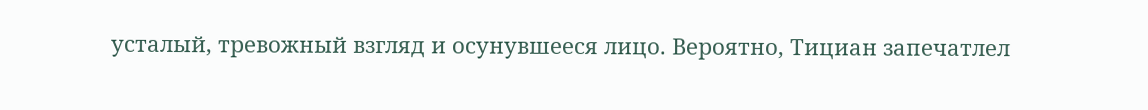усталый, тревожный взгляд и осунувшееся лицо. Вероятно, Тициан запечатлел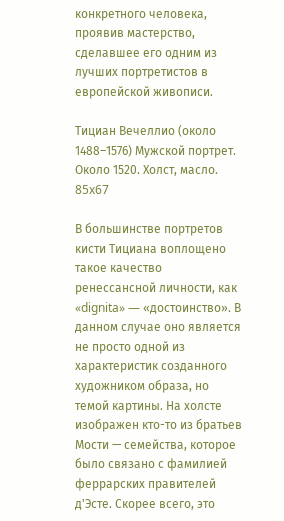конкретного человека, проявив мастерство, сделавшее его одним из лучших портретистов в европейской живописи.

Тициан Вечеллио (около 1488–1576) Мужской портрет. Около 1520. Холст, масло. 85x67

В большинстве портретов кисти Тициана воплощено такое качество ренессансной личности, как «dignita» — «достоинство». В данном случае оно является не просто одной из характеристик созданного художником образа, но темой картины. На холсте изображен кто-то из братьев Мости — семейства, которое было связано с фамилией феррарских правителей д'Эсте. Скорее всего, это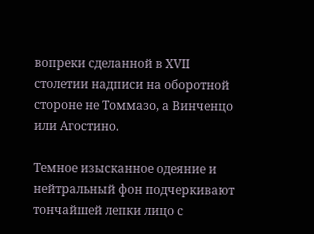вопреки сделанной в XVII столетии надписи на оборотной стороне не Томмазо, а Винченцо или Агостино.

Темное изысканное одеяние и нейтральный фон подчеркивают тончайшей лепки лицо с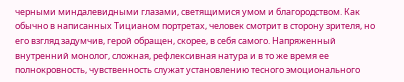черными миндалевидными глазами, светящимися умом и благородством. Как обычно в написанных Тицианом портретах, человек смотрит в сторону зрителя, но его взгляд задумчив, герой обращен, скорее, в себя самого. Напряженный внутренний монолог, сложная, рефлексивная натура и в то же время ее полнокровность, чувственность служат установлению тесного эмоционального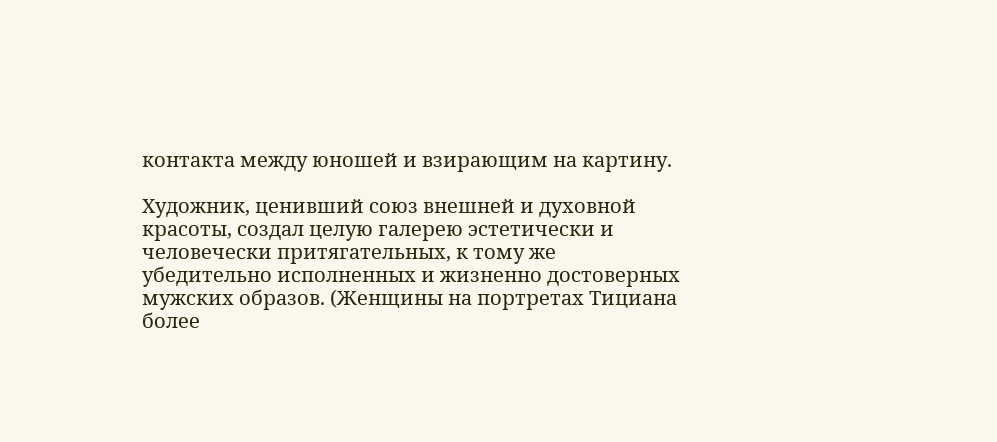контакта между юношей и взирающим на картину.

Художник, ценивший союз внешней и духовной красоты, создал целую галерею эстетически и человечески притягательных, к тому же убедительно исполненных и жизненно достоверных мужских образов. (Женщины на портретах Тициана более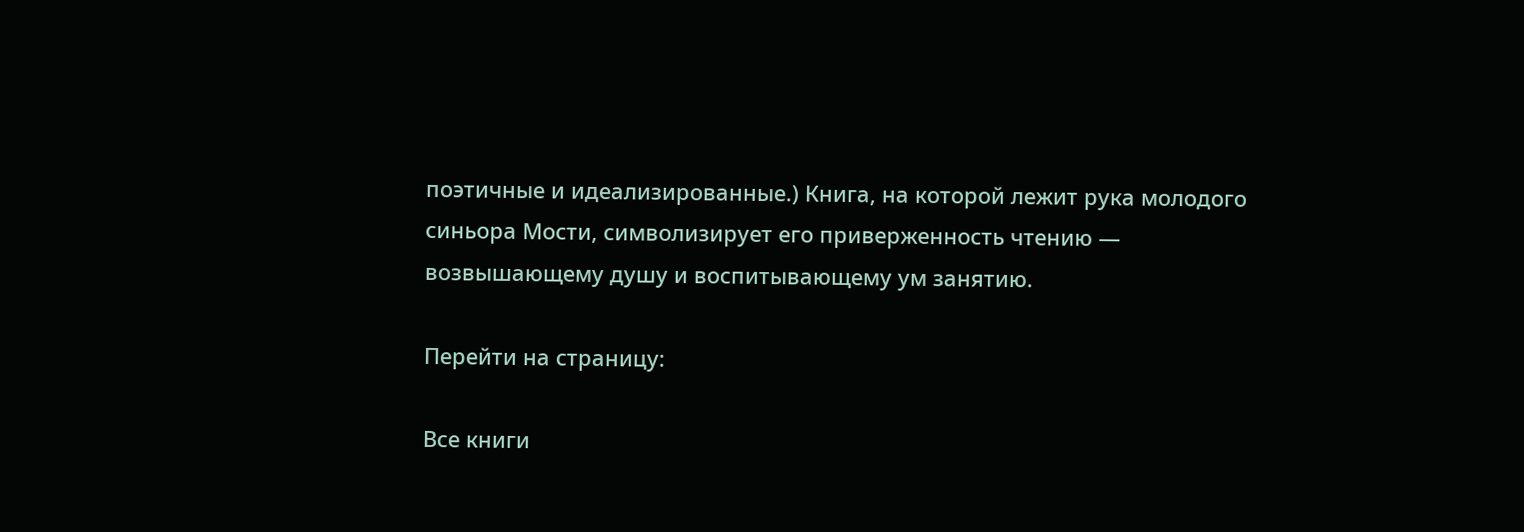поэтичные и идеализированные.) Книга, на которой лежит рука молодого синьора Мости, символизирует его приверженность чтению — возвышающему душу и воспитывающему ум занятию.

Перейти на страницу:

Все книги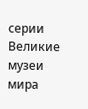серии Великие музеи мира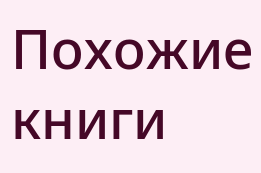Похожие книги